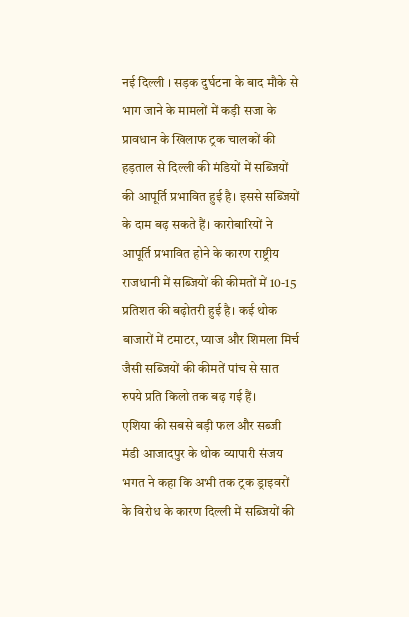नई दिल्ली । सड़क दुर्घटना के बाद मौके से भाग जाने के मामलों में कड़ी सजा के प्रावधान के खिलाफ ट्रक चालकों की हड़ताल से दिल्ली की मंडियों में सब्जियों की आपूर्ति प्रभावित हुई है। इससे सब्जियों के दाम बढ़ सकते हैं। कारोबारियों ने आपूर्ति प्रभावित होने के कारण राष्ट्रीय राजधानी में सब्जियों की कीमतों में 10-15 प्रतिशत की बढ़ोतरी हुई है। कई थोक बाजारों में टमाटर, प्याज और शिमला मिर्च जैसी सब्जियों की कीमतें पांच से सात रुपये प्रति किलो तक बढ़ गई हैं।
एशिया की सबसे बड़ी फल और सब्जी मंडी आजादपुर के थोक व्यापारी संजय भगत ने कहा कि अभी तक ट्रक ड्राइवरों के विरोध के कारण दिल्ली में सब्जियों की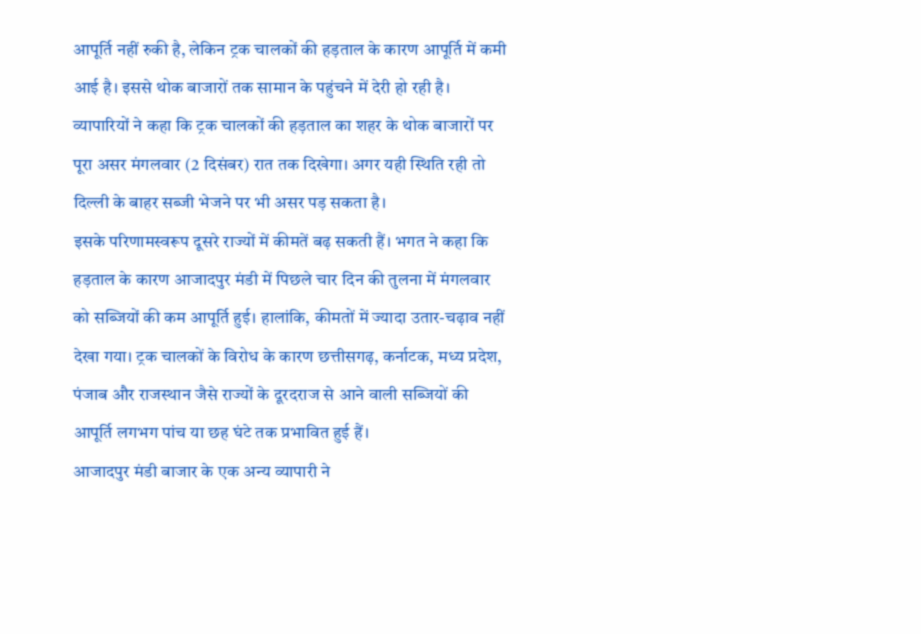आपूर्ति नहीं रुकी है, लेकिन ट्रक चालकों की हड़ताल के कारण आपूर्ति में कमी आई है। इससे थोक बाजारों तक सामान के पहुंचने में देरी हो रही है। व्यापारियों ने कहा कि ट्रक चालकों की हड़ताल का शहर के थोक बाजारों पर पूरा असर मंगलवार (2 दिसंबर) रात तक दिखेगा। अगर यही स्थिति रही तो दिल्ली के बाहर सब्जी भेजने पर भी असर पड़ सकता है।
इसके परिणामस्वरूप दूसरे राज्यों में कीमतें बढ़ सकती हैं। भगत ने कहा कि हड़ताल के कारण आजादपुर मंडी में पिछले चार दिन की तुलना में मंगलवार को सब्जियों की कम आपूर्ति हुई। हालांकि, कीमतों में ज्यादा उतार-चढ़ाव नहीं देखा गया। ट्रक चालकों के विरोध के कारण छत्तीसगढ़, कर्नाटक, मध्य प्रदेश, पंजाब और राजस्थान जैसे राज्यों के दूरदराज से आने वाली सब्जियों की आपूर्ति लगभग पांच या छह घंटे तक प्रभावित हुई हैं।
आजादपुर मंडी बाजार के एक अन्य व्यापारी ने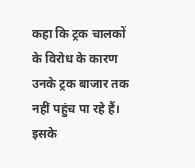कहा कि ट्रक चालकों के विरोध के कारण उनके ट्रक बाजार तक नहीं पहुंच पा रहे हैं। इसके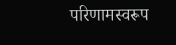परिणामस्वरूप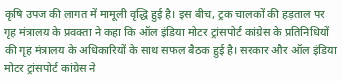कृषि उपज की लागत में मामूली वृद्धि हुई है। इस बीच, ट्रक चालकों की हड़ताल पर गृह मंत्रालय के प्रवक्ता ने कहा कि ऑल इंडिया मोटर ट्रांसपोर्ट कांग्रेस के प्रतिनिधियों की गृह मंत्रालय के अधिकारियों के साथ सफल बैठक हुई है। सरकार और ऑल इंडिया मोटर ट्रांसपोर्ट कांग्रेस ने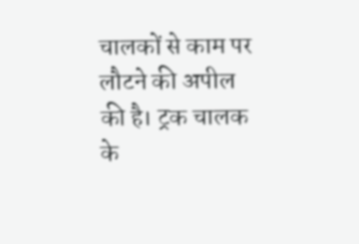चालकों से काम पर लौटने की अपील की है। ट्रक चालक के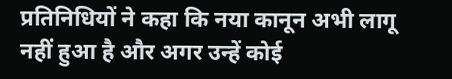प्रतिनिधियों ने कहा कि नया कानून अभी लागू नहीं हुआ है और अगर उन्हें कोई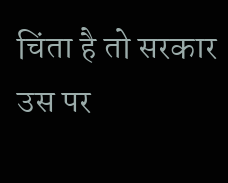चिंता है तो सरकार उस पर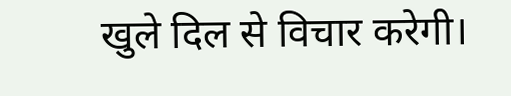खुले दिल से विचार करेगी।